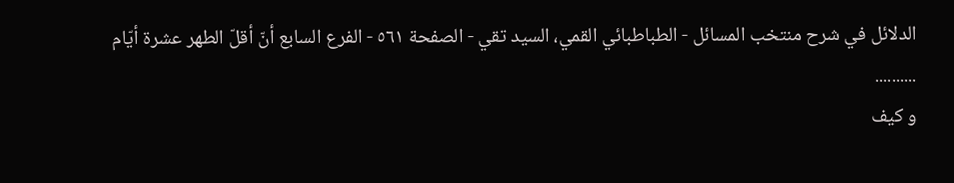الدلائل في شرح منتخب المسائل - الطباطبائي القمي، السید تقي - الصفحة ٥٦١ - الفرع السابع أنّ أقلّ الطهر عشرة أيّام
..........
و كيف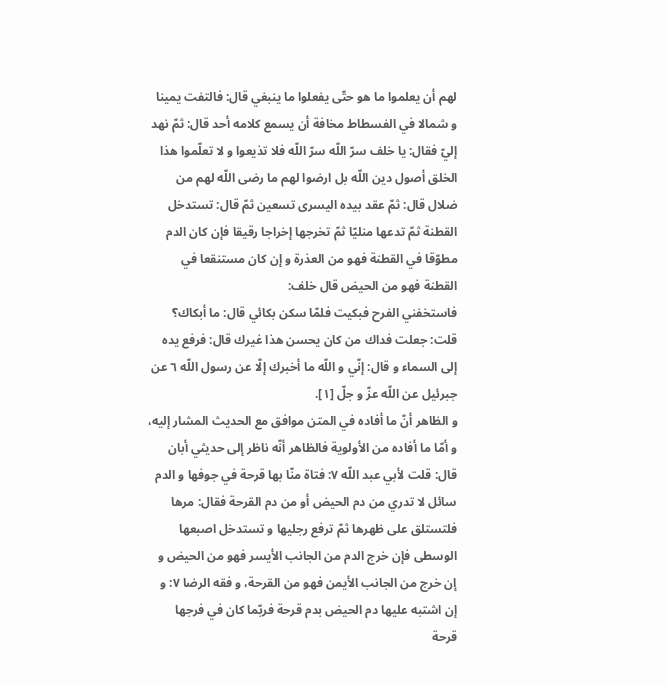لهم أن يعلموا ما هو حتّى يفعلوا ما ينبغي قال: فالتفت يمينا و شمالا في الفسطاط مخافة أن يسمع كلامه أحد قال: ثمّ نهد إليّ فقال: يا خلف سرّ اللّه سرّ اللّه فلا تذيعوا و لا تعلّموا هذا الخلق أصول دين اللّه بل ارضوا لهم ما رضى اللّه لهم من ضلال قال: ثمّ عقد بيده اليسرى تسعين ثمّ قال: تستدخل القطنة ثمّ تدعها منليّا ثمّ تخرجها إخراجا رقيقا فإن كان الدم مطوّقا في القطنة فهو من العذرة و إن كان مستنقعا في القطنة فهو من الحيض قال خلف:
فاستخفني الفرح فبكيت فلمّا سكن بكائي قال: ما أبكاك؟ قلت: جعلت فداك من كان يحسن هذا غيرك قال: فرفع يده إلى السماء و قال: إنّي و اللّه ما أخبرك إلّا عن رسول اللّه ٦ عن جبرئيل عن اللّه عزّ و جلّ [١].
و الظاهر أنّ ما أفاده في المتن موافق مع الحديث المشار إليه، و أمّا ما أفاده من الأولوية فالظاهر أنّه ناظر إلى حديثي أبان قال: قلت لأبي عبد اللّه ٧: فتاة منّا بها قرحة في جوفها و الدم سائل لا تدري من دم الحيض أو من دم القرحة فقال: مرها فلتستلق على ظهرها ثمّ ترفع رجليها و تستدخل اصبعها الوسطى فإن خرج الدم من الجانب الأيسر فهو من الحيض و إن خرج من الجانب الأيمن فهو من القرحة، و فقه الرضا ٧: و إن اشتبه عليها دم الحيض بدم قرحة فربّما كان في فرجها قرحة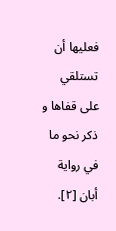فعليها أن تستلقي على قفاها و ذكر نحو ما في رواية أبان [٢].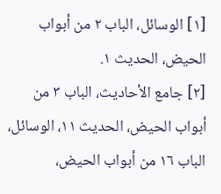[١] الوسائل، الباب ٢ من أبواب الحيض، الحديث ١.
[٢] جامع الأحاديث، الباب ٣ من أبواب الحيض، الحديث ١١، الوسائل، الباب ١٦ من أبواب الحيض،